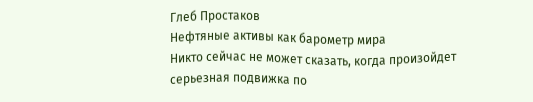Глеб Простаков
Нефтяные активы как барометр мира
Никто сейчас не может сказать, когда произойдет серьезная подвижка по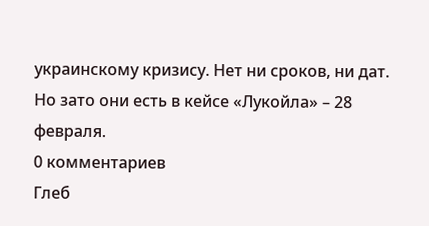украинскому кризису. Нет ни сроков, ни дат. Но зато они есть в кейсе «Лукойла» – 28 февраля.
0 комментариев
Глеб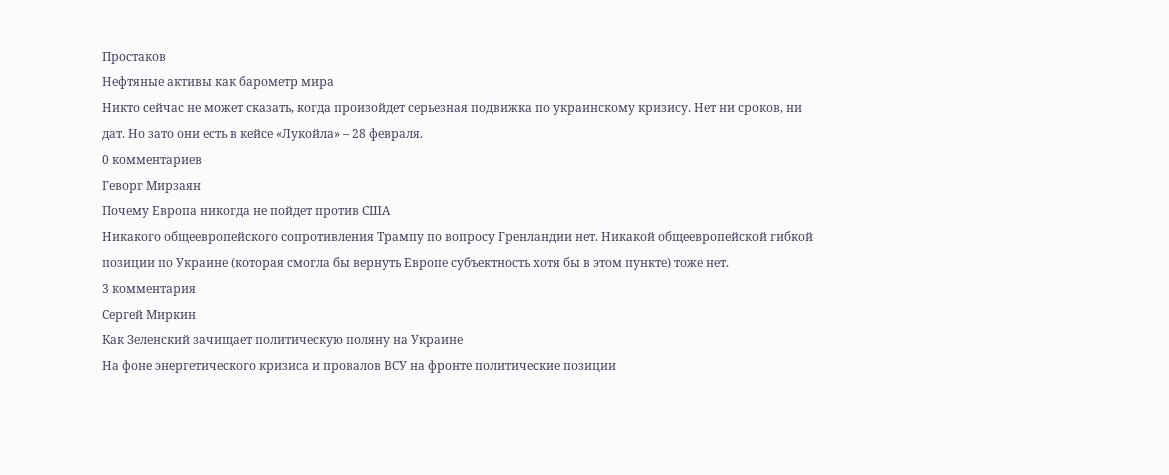Простаков
Нефтяные активы как барометр мира
Никто сейчас не может сказать, когда произойдет серьезная подвижка по украинскому кризису. Нет ни сроков, ни дат. Но зато они есть в кейсе «Лукойла» – 28 февраля.
0 комментариев
Геворг Мирзаян
Почему Европа никогда не пойдет против США
Никакого общеевропейского сопротивления Трампу по вопросу Гренландии нет. Никакой общеевропейской гибкой позиции по Украине (которая смогла бы вернуть Европе субъектность хотя бы в этом пункте) тоже нет.
3 комментария
Сергей Миркин
Как Зеленский зачищает политическую поляну на Украине
На фоне энергетического кризиса и провалов ВСУ на фронте политические позиции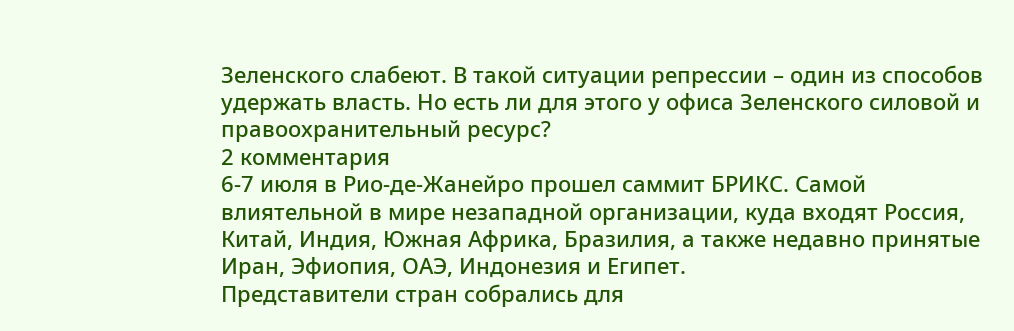Зеленского слабеют. В такой ситуации репрессии – один из способов удержать власть. Но есть ли для этого у офиса Зеленского силовой и правоохранительный ресурс?
2 комментария
6-7 июля в Рио-де-Жанейро прошел саммит БРИКС. Самой влиятельной в мире незападной организации, куда входят Россия, Китай, Индия, Южная Африка, Бразилия, а также недавно принятые Иран, Эфиопия, ОАЭ, Индонезия и Египет.
Представители стран собрались для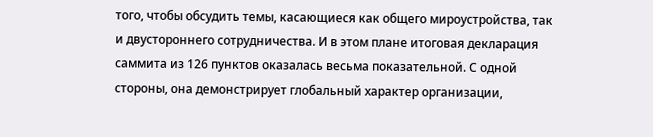того, чтобы обсудить темы, касающиеся как общего мироустройства, так и двустороннего сотрудничества. И в этом плане итоговая декларация саммита из 126 пунктов оказалась весьма показательной. С одной стороны, она демонстрирует глобальный характер организации,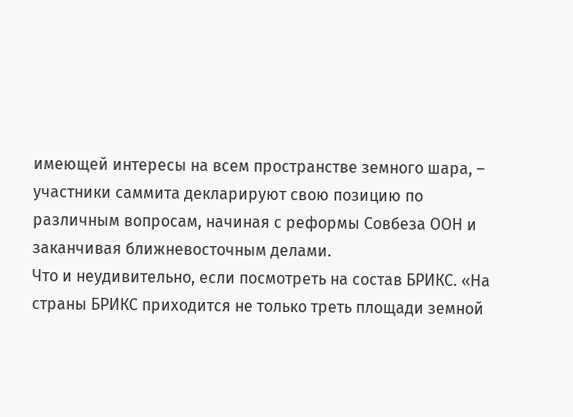имеющей интересы на всем пространстве земного шара, – участники саммита декларируют свою позицию по различным вопросам, начиная с реформы Совбеза ООН и заканчивая ближневосточным делами.
Что и неудивительно, если посмотреть на состав БРИКС. «На страны БРИКС приходится не только треть площади земной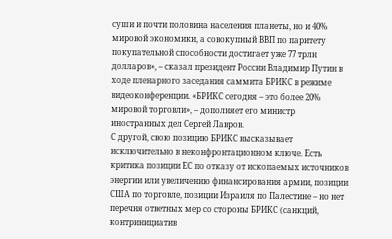суши и почти половина населения планеты, но и 40% мировой экономики, а совокупный ВВП по паритету покупательной способности достигает уже 77 трлн долларов», – сказал президент России Владимир Путин в ходе пленарного заседания саммита БРИКС в режиме видеоконференции. «БРИКС сегодня – это более 20% мировой торговли», – дополняет его министр иностранных дел Сергей Лавров.
С другой, свою позицию БРИКС высказывает исключительно в неконфронтационном ключе. Есть критика позиции ЕС по отказу от ископаемых источников энергии или увеличению финансирования армии, позиции США по торговле, позиции Израиля по Палестине – но нет перечня ответных мер со стороны БРИКС (санкций, контринициатив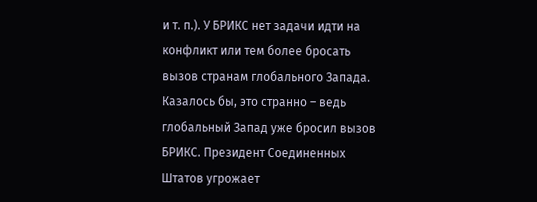и т. п.). У БРИКС нет задачи идти на конфликт или тем более бросать вызов странам глобального Запада.
Казалось бы, это странно – ведь глобальный Запад уже бросил вызов БРИКС. Президент Соединенных Штатов угрожает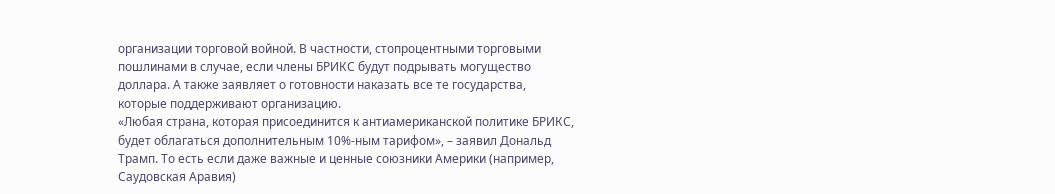организации торговой войной. В частности, стопроцентными торговыми пошлинами в случае, если члены БРИКС будут подрывать могущество доллара. А также заявляет о готовности наказать все те государства, которые поддерживают организацию.
«Любая страна, которая присоединится к антиамериканской политике БРИКС, будет облагаться дополнительным 10%-ным тарифом», – заявил Дональд Трамп. То есть если даже важные и ценные союзники Америки (например, Саудовская Аравия)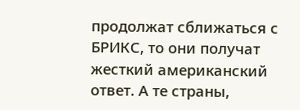продолжат сближаться с БРИКС, то они получат жесткий американский ответ. А те страны,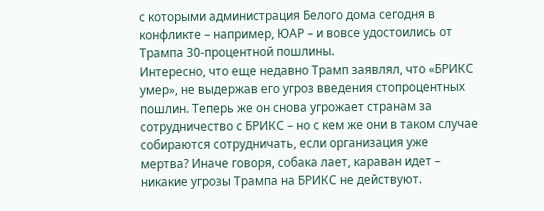с которыми администрация Белого дома сегодня в конфликте – например, ЮАР – и вовсе удостоились от Трампа 30-процентной пошлины.
Интересно, что еще недавно Трамп заявлял, что «БРИКС умер», не выдержав его угроз введения стопроцентных пошлин. Теперь же он снова угрожает странам за сотрудничество с БРИКС – но с кем же они в таком случае собираются сотрудничать, если организация уже мертва? Иначе говоря, собака лает, караван идет – никакие угрозы Трампа на БРИКС не действуют.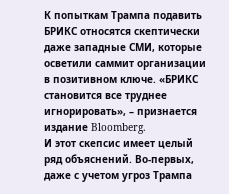К попыткам Трампа подавить БРИКС относятся скептически даже западные СМИ, которые осветили саммит организации в позитивном ключе. «БРИКС становится все труднее игнорировать», – признается издание Bloomberg.
И этот скепсис имеет целый ряд объяснений. Во-первых, даже с учетом угроз Трампа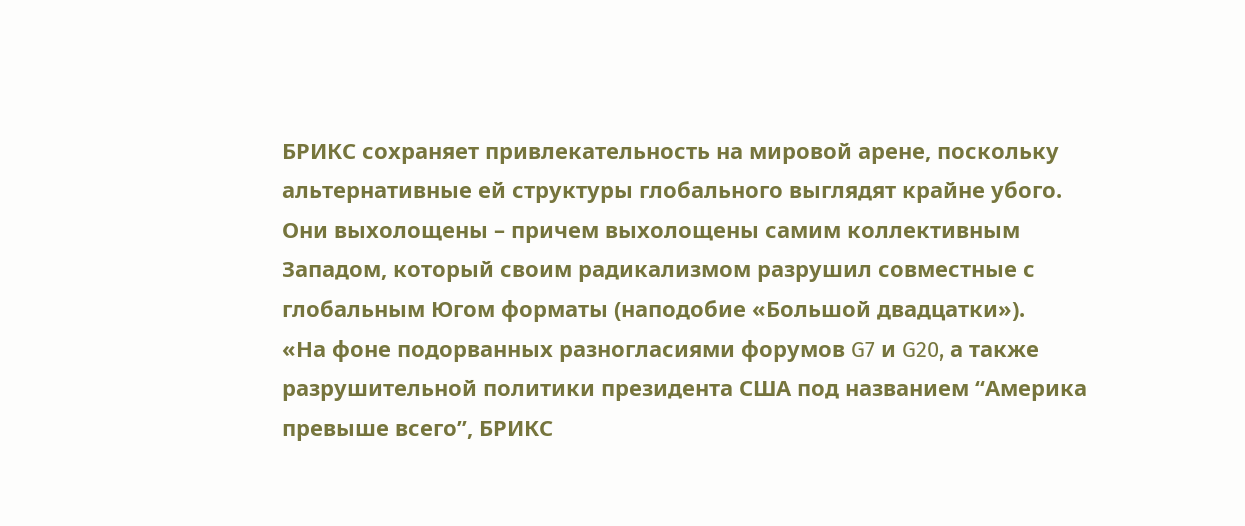БРИКС сохраняет привлекательность на мировой арене, поскольку альтернативные ей структуры глобального выглядят крайне убого. Они выхолощены – причем выхолощены самим коллективным Западом, который своим радикализмом разрушил совместные с глобальным Югом форматы (наподобие «Большой двадцатки»).
«На фоне подорванных разногласиями форумов G7 и G20, а также разрушительной политики президента США под названием “Америка превыше всего”, БРИКС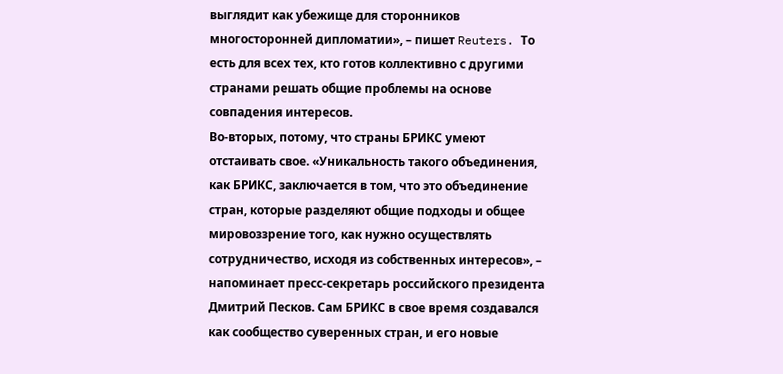выглядит как убежище для сторонников многосторонней дипломатии», – пишет Reuters. То есть для всех тех, кто готов коллективно с другими странами решать общие проблемы на основе совпадения интересов.
Во-вторых, потому, что страны БРИКС умеют отстаивать свое. «Уникальность такого объединения, как БРИКС, заключается в том, что это объединение стран, которые разделяют общие подходы и общее мировоззрение того, как нужно осуществлять сотрудничество, исходя из собственных интересов», – напоминает пресс-секретарь российского президента Дмитрий Песков. Сам БРИКС в свое время создавался как сообщество суверенных стран, и его новые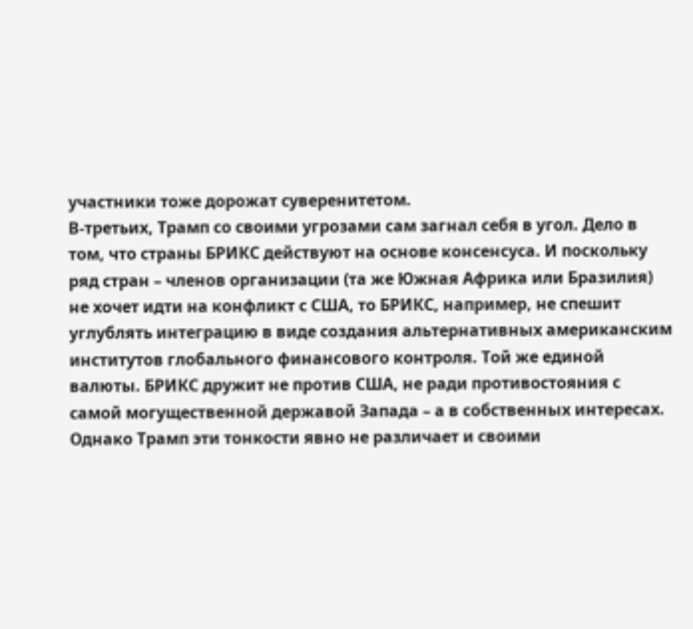участники тоже дорожат суверенитетом.
В-третьих, Трамп со своими угрозами сам загнал себя в угол. Дело в том, что страны БРИКС действуют на основе консенсуса. И поскольку ряд стран – членов организации (та же Южная Африка или Бразилия) не хочет идти на конфликт с США, то БРИКС, например, не спешит углублять интеграцию в виде создания альтернативных американским институтов глобального финансового контроля. Той же единой валюты. БРИКС дружит не против США, не ради противостояния с самой могущественной державой Запада – а в собственных интересах.
Однако Трамп эти тонкости явно не различает и своими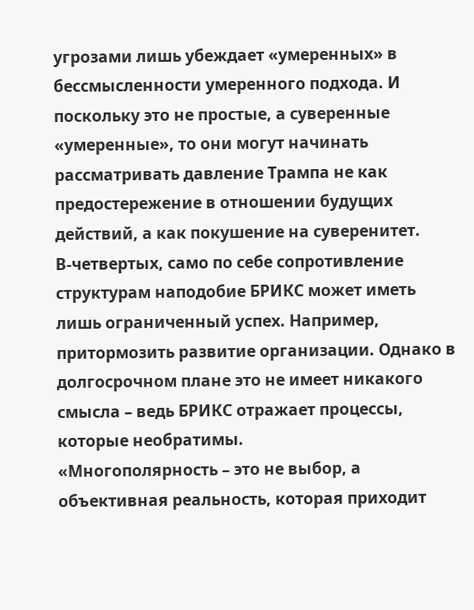угрозами лишь убеждает «умеренных» в бессмысленности умеренного подхода. И поскольку это не простые, а суверенные «умеренные», то они могут начинать рассматривать давление Трампа не как предостережение в отношении будущих действий, а как покушение на суверенитет.
В-четвертых, само по себе сопротивление структурам наподобие БРИКС может иметь лишь ограниченный успех. Например, притормозить развитие организации. Однако в долгосрочном плане это не имеет никакого смысла – ведь БРИКС отражает процессы, которые необратимы.
«Многополярность – это не выбор, а объективная реальность, которая приходит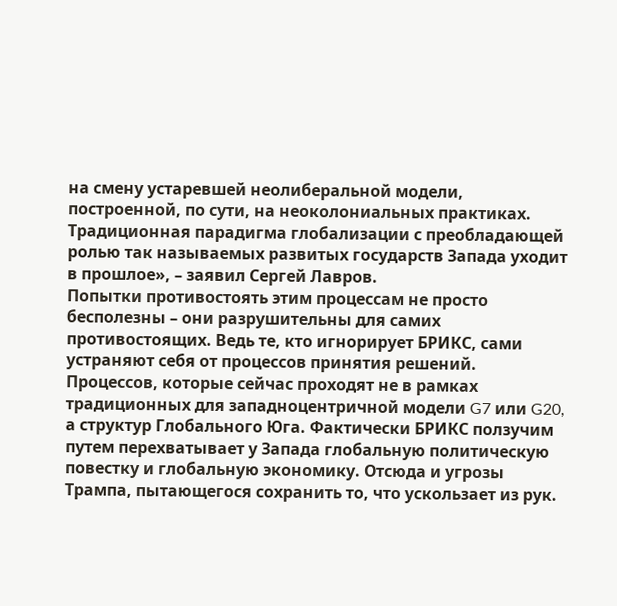на смену устаревшей неолиберальной модели, построенной, по сути, на неоколониальных практиках. Традиционная парадигма глобализации с преобладающей ролью так называемых развитых государств Запада уходит в прошлое», – заявил Сергей Лавров.
Попытки противостоять этим процессам не просто бесполезны – они разрушительны для самих противостоящих. Ведь те, кто игнорирует БРИКС, сами устраняют себя от процессов принятия решений.
Процессов, которые сейчас проходят не в рамках традиционных для западноцентричной модели G7 или G20, а структур Глобального Юга. Фактически БРИКС ползучим путем перехватывает у Запада глобальную политическую повестку и глобальную экономику. Отсюда и угрозы Трампа, пытающегося сохранить то, что ускользает из рук.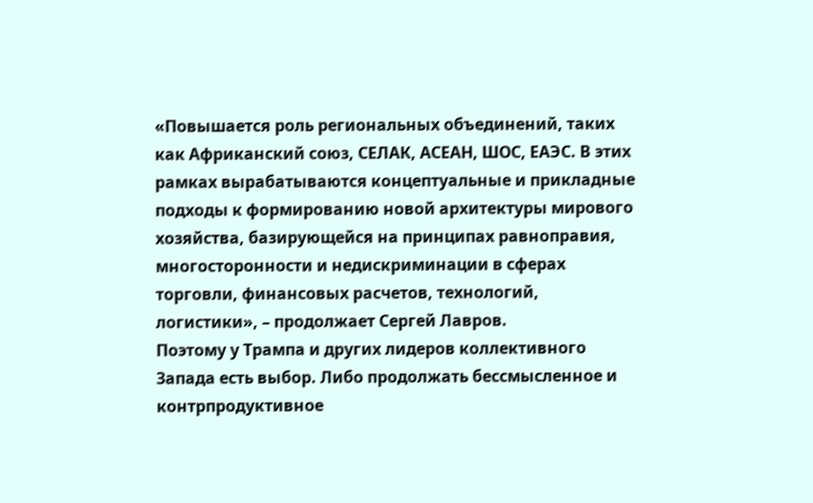«Повышается роль региональных объединений, таких как Африканский союз, СЕЛАК, АСЕАН, ШОС, ЕАЭС. В этих рамках вырабатываются концептуальные и прикладные подходы к формированию новой архитектуры мирового хозяйства, базирующейся на принципах равноправия, многосторонности и недискриминации в сферах торговли, финансовых расчетов, технологий, логистики», – продолжает Сергей Лавров.
Поэтому у Трампа и других лидеров коллективного Запада есть выбор. Либо продолжать бессмысленное и контрпродуктивное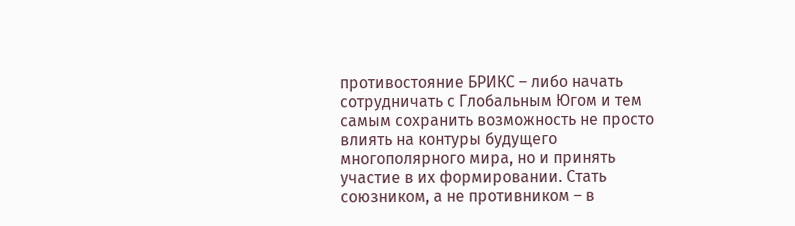противостояние БРИКС – либо начать сотрудничать с Глобальным Югом и тем самым сохранить возможность не просто влиять на контуры будущего многополярного мира, но и принять участие в их формировании. Стать союзником, а не противником – в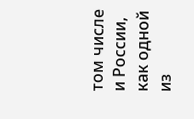том числе и России, как одной из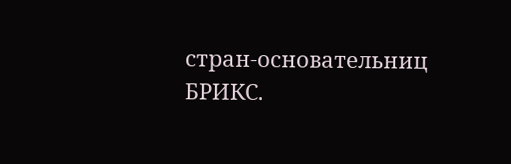стран-основательниц БРИКС.